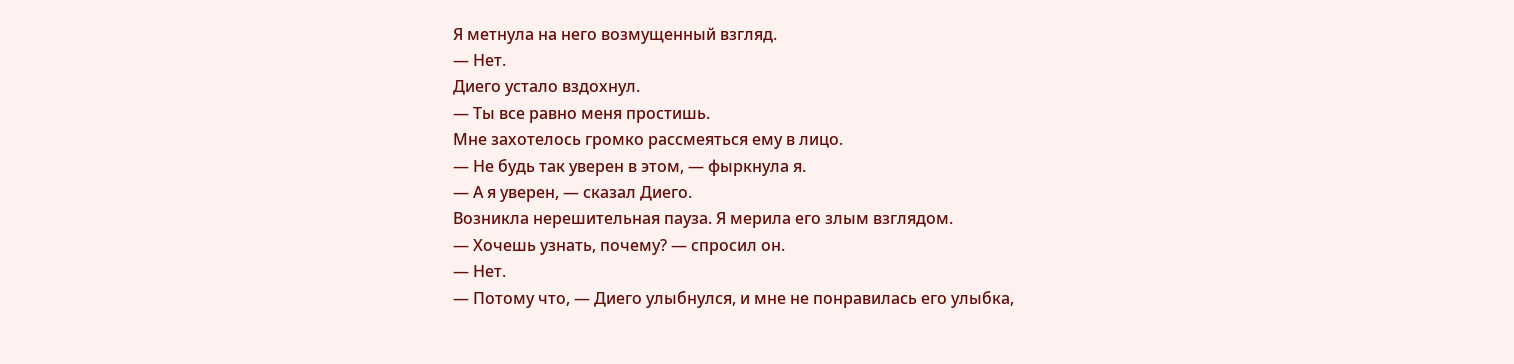Я метнула на него возмущенный взгляд.
― Нет.
Диего устало вздохнул.
― Ты все равно меня простишь.
Мне захотелось громко рассмеяться ему в лицо.
― Не будь так уверен в этом, ― фыркнула я.
― А я уверен, ― сказал Диего.
Возникла нерешительная пауза. Я мерила его злым взглядом.
― Хочешь узнать, почему? ― спросил он.
― Нет.
― Потому что, ― Диего улыбнулся, и мне не понравилась его улыбка,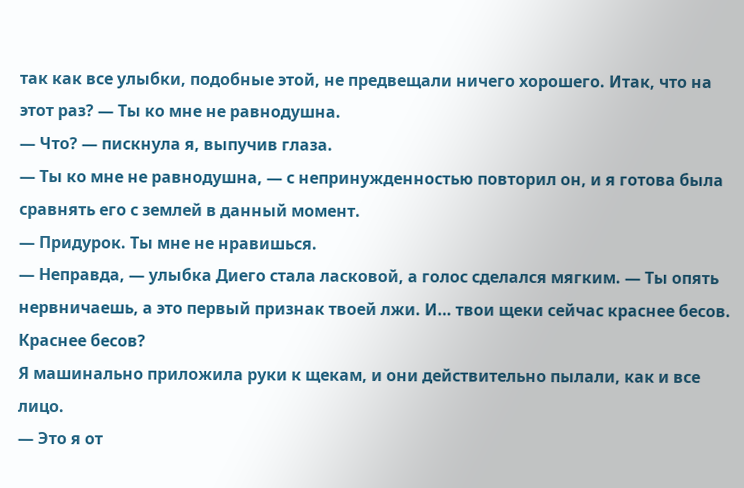так как все улыбки, подобные этой, не предвещали ничего хорошего. Итак, что на этот раз? ― Ты ко мне не равнодушна.
― Что? ― пискнула я, выпучив глаза.
― Ты ко мне не равнодушна, ― с непринужденностью повторил он, и я готова была сравнять его с землей в данный момент.
― Придурок. Ты мне не нравишься.
― Неправда, ― улыбка Диего стала ласковой, а голос сделался мягким. ― Ты опять нервничаешь, а это первый признак твоей лжи. И… твои щеки сейчас краснее бесов.
Краснее бесов?
Я машинально приложила руки к щекам, и они действительно пылали, как и все лицо.
― Это я от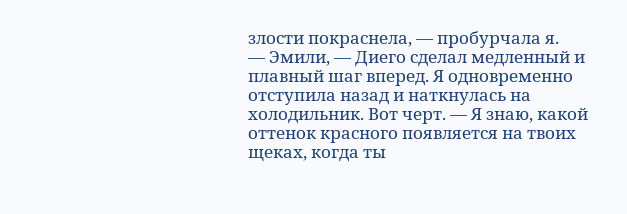злости покраснела, ― пробурчала я.
― Эмили, ― Диего сделал медленный и плавный шаг вперед. Я одновременно отступила назад и наткнулась на холодильник. Вот черт. ― Я знаю, какой оттенок красного появляется на твоих щеках, когда ты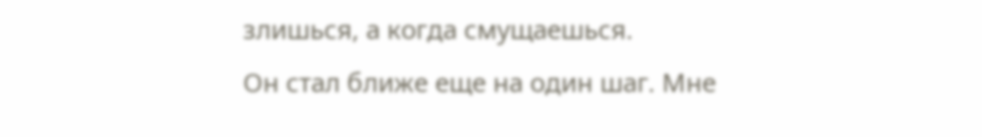злишься, а когда смущаешься.
Он стал ближе еще на один шаг. Мне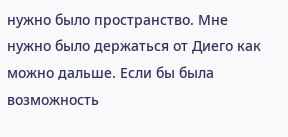нужно было пространство. Мне нужно было держаться от Диего как можно дальше. Если бы была возможность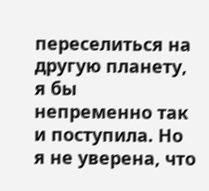переселиться на другую планету, я бы непременно так и поступила. Но я не уверена, что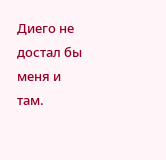Диего не достал бы меня и там.